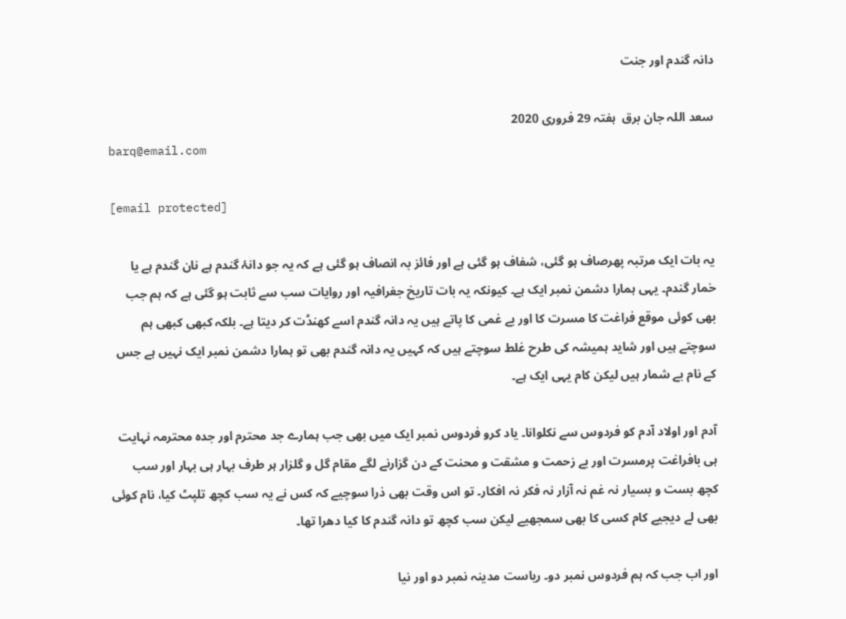دانہ گندم اور جنت

سعد اللہ جان برق  ہفتہ 29 فروری 2020
barq@email.com

[email protected]

یہ بات ایک مرتبہ پھرصاف ہو گئی، شفاف ہو گئی ہے اور فائز بہ انصاف ہو گئی ہے کہ یہ جو دانۂ گندم ہے نان گندم ہے یا خمار گندم۔ یہی ہمارا دشمن نمبر ایک ہے۔ کیونکہ یہ بات تاریخ جغرافیہ اور روایات سب سے ثابت ہو گئی ہے کہ ہم جب بھی کوئی موقع فراغت کا مسرت کا اور بے غمی کا پاتے ہیں یہ دانہ گندم اسے کھنڈت کر دیتا ہے۔ بلکہ کبھی کبھی ہم سوچتے ہیں اور شاید ہمیشہ کی طرح غلط سوچتے ہیں کہ کہیں یہ دانہ گندم بھی تو ہمارا دشمن نمبر ایک نہیں ہے جس کے نام بے شمار ہیں لیکن کام یہی ایک ہے۔

آدم اور اولاد آدم کو فردوس سے نکلوانا۔ یاد کرو فردوس نمبر ایک میں بھی جب ہمارے جد محترم اور جدہ محترمہ نہایت ہی بافراغت پرمسرت اور بے زحمت و مشقت و محنت کے دن گزارنے لگے مقام گل و گلزار ہر طرف بہار ہی بہار اور سب کچھ بست و بسیار نہ غم نہ آزار نہ فکر نہ افکار۔ تو اس وقت بھی ذرا سوچیے کہ کس نے یہ سب کچھ تلپٹ کیا، نام کوئی بھی لے دیجیے کام کسی کا بھی سمجھیے لیکن سب کچھ تو دانہ گندم کا کیا دھرا تھا۔

اور اب جب کہ ہم فردوس نمبر دو۔ ریاست مدینہ نمبر دو اور نیا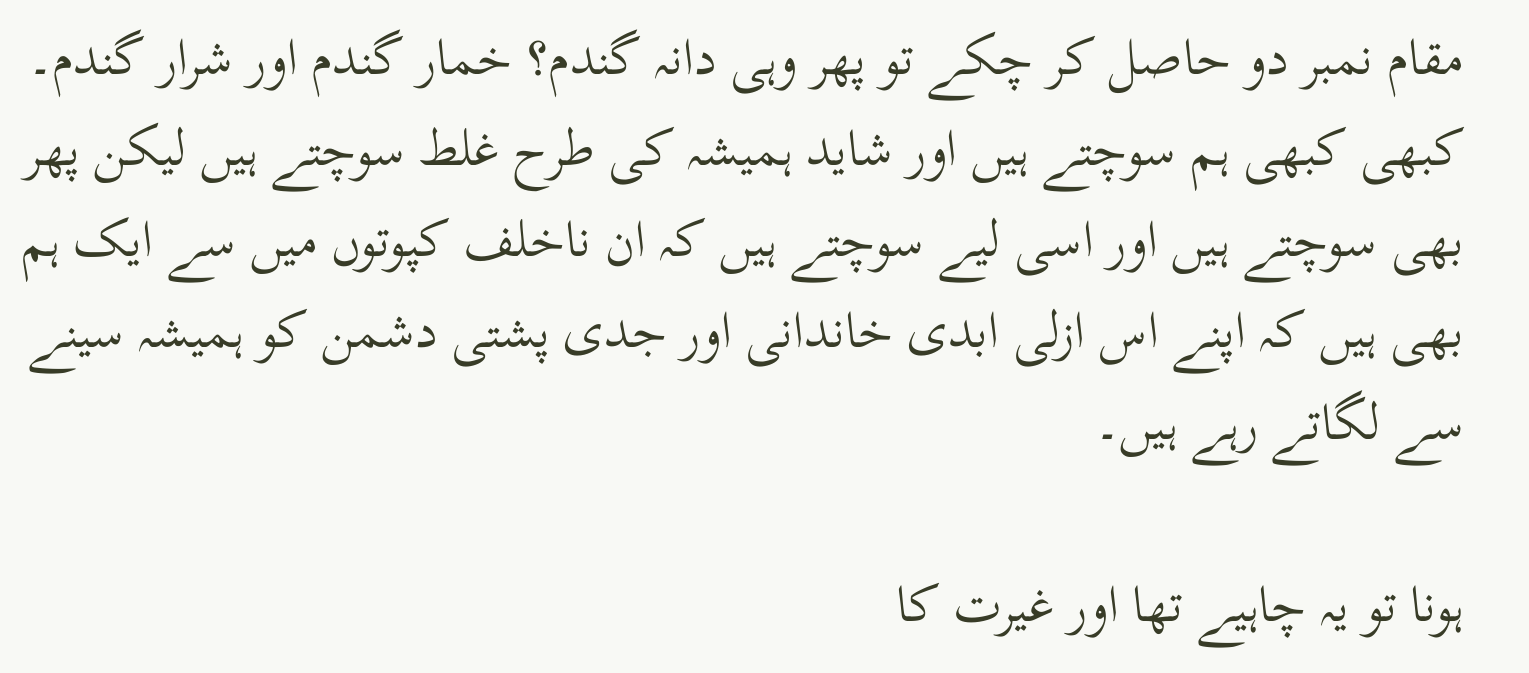مقام نمبر دو حاصل کر چکے تو پھر وہی دانہ گندم؟ خمار گندم اور شرار گندم۔ کبھی کبھی ہم سوچتے ہیں اور شاید ہمیشہ کی طرح غلط سوچتے ہیں لیکن پھر بھی سوچتے ہیں اور اسی لیے سوچتے ہیں کہ ان ناخلف کپوتوں میں سے ایک ہم بھی ہیں کہ اپنے اس ازلی ابدی خاندانی اور جدی پشتی دشمن کو ہمیشہ سینے سے لگاتے رہے ہیں۔

ہونا تو یہ چاہیے تھا اور غیرت کا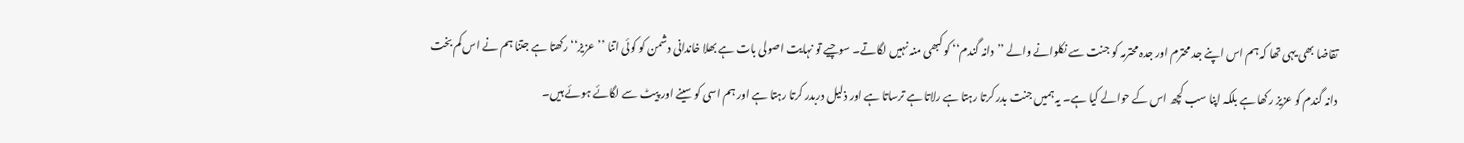تقاضا بھی یہی تھا کہ ہم اس اپنے جد محترم اور جدہ محترمہ کو جنت سے نکلوانے والے ’’دانہ گندم‘‘ کو کبھی منہ نہیں لگاتے۔ سوچیے تو نہایت اصولی بات ہے بھلا خاندانی دشمن کو کوئی اتنا ’’عزیز‘‘ رکھتا ہے جتنا ہم نے اس کم بخت دانہ گندم کو عزیز رکھا ہے بلکہ اپنا سب کچھ اس کے حوالے کیا ہے۔ یہ ہمیں جنت بدر کرتا رہتا ہے رلاتا ہے ترساتا ہے اور ذلیل دربدر کرتا رہتا ہے اور ہم اسی کو سینے اور پیٹ سے لگائے ہوئے ہیں۔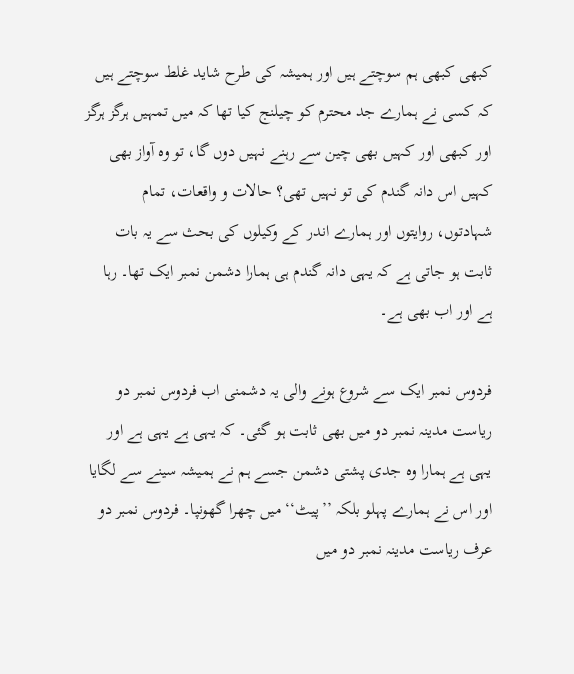کبھی کبھی ہم سوچتے ہیں اور ہمیشہ کی طرح شاید غلط سوچتے ہیں کہ کسی نے ہمارے جد محترم کو چیلنج کیا تھا کہ میں تمہیں ہرگز ہرگز اور کبھی اور کہیں بھی چین سے رہنے نہیں دوں گا، تو وہ آواز بھی کہیں اس دانہ گندم کی تو نہیں تھی؟ حالات و واقعات، تمام شہادتوں، روایتوں اور ہمارے اندر کے وکیلوں کی بحث سے یہ بات ثابت ہو جاتی ہے کہ یہی دانہ گندم ہی ہمارا دشمن نمبر ایک تھا۔ رہا ہے اور اب بھی ہے۔

فردوس نمبر ایک سے شروع ہونے والی یہ دشمنی اب فردوس نمبر دو ریاست مدینہ نمبر دو میں بھی ثابت ہو گئی۔ کہ یہی ہے یہی ہے اور یہی ہے ہمارا وہ جدی پشتی دشمن جسے ہم نے ہمیشہ سینے سے لگایا اور اس نے ہمارے پہلو بلکہ ’’پیٹ‘‘ میں چھرا گھونپا۔ فردوس نمبر دو عرف ریاست مدینہ نمبر دو میں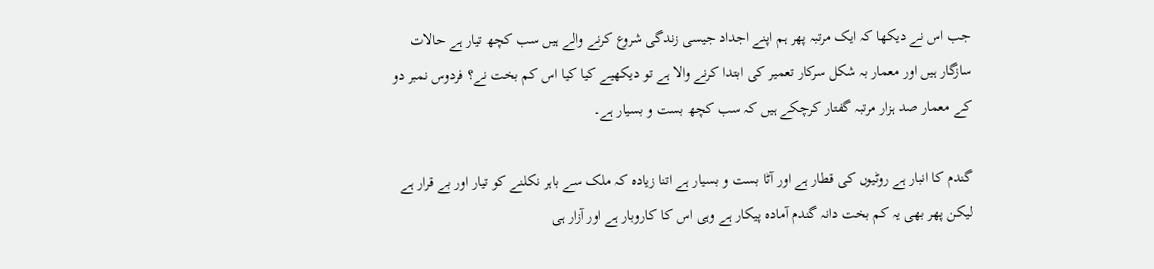جب اس نے دیکھا کہ ایک مرتبہ پھر ہم اپنے اجداد جیسی زندگی شروع کرنے والے ہیں سب کچھ تیار ہے حالات سازگار ہیں اور معمار بہ شکل سرکار تعمیر کی ابتدا کرنے والا ہے تو دیکھیے کیا کیا اس کم بخت نے؟ فردوس نمبر دو کے معمار صد ہزار مرتبہ گفتار کرچکے ہیں کہ سب کچھ بست و بسیار ہے۔

گندم کا انبار ہے روٹیوں کی قطار ہے اور آٹا بست و بسیار ہے اتنا زیادہ کہ ملک سے باہر نکلنے کو تیار اور بے قرار ہے لیکن پھر بھی یہ کم بخت دانہ گندم آمادہ پیکار ہے وہی اس کا کاروبار ہے اور آزار ہی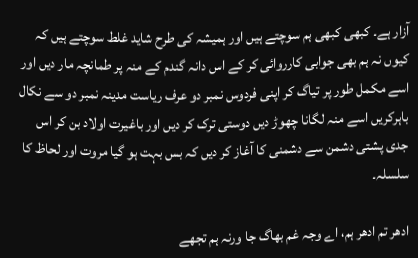آزار ہے۔ کبھی کبھی ہم سوچتے ہیں اور ہمیشہ کی طرح شاید غلط سوچتے ہیں کہ کیوں نہ ہم بھی جوابی کارروائی کر کے اس دانہ گندم کے منہ پر طمانچہ مار دیں اور اسے مکمل طور پر تیاگ کر اپنی فردوس نمبر دو عرف ریاست مدینہ نمبر دو سے نکال باہرکریں اسے منہ لگانا چھوڑ دیں دوستی ترک کر دیں اور باغیرت اولاد بن کر اس جدی پشتی دشمن سے دشمنی کا آغاز کر دیں کہ بس بہت ہو گیا مروت اور لحاظ کا سلسلہ۔

ادھر تم ادھر ہم، اے وجہ غم بھاگ جا ورنہ ہم تجھے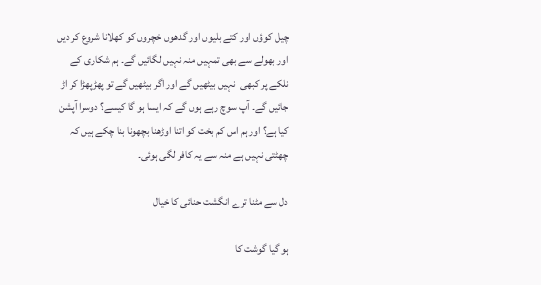چیل کوؤں اور کتے بلیوں اور گدھوں خچروں کو کھلانا شروع کر دیں اور بھولے سے بھی تمہیں منہ نہیں لگائیں گے۔ ہم شکاری کے نلکے پر کبھی  نہیں بیٹھیں گے اور اگر بیٹھیں گے تو پھڑپھڑا کر اڑ جائیں گے۔ آپ سوچ رہے ہوں گے کہ ایسا ہو گا کیسے؟ دوسرا آپشن کیا ہے؟ اور ہم اس کم بخت کو اتنا اوڑھنا بچھونا بنا چکے ہیں کہ چھٹتی نہیں ہے منہ سے یہ کافر لگی ہوئی۔

دل سے مٹنا ترے انگشت حنائی کا خیال

ہو گیا گوشت کا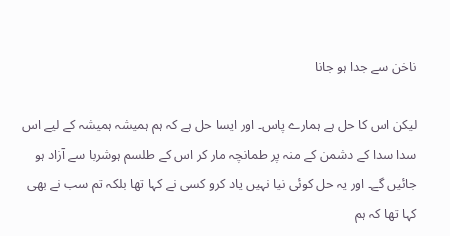ناخن سے جدا ہو جانا

لیکن اس کا حل ہے ہمارے پاس۔ اور ایسا حل ہے کہ ہم ہمیشہ ہمیشہ کے لیے اس سدا سدا کے دشمن کے منہ پر طمانچہ مار کر اس کے طلسم ہوشربا سے آزاد ہو جائیں گے۔ اور یہ حل کوئی نیا نہیں یاد کرو کسی نے کہا تھا بلکہ تم سب نے بھی کہا تھا کہ ہم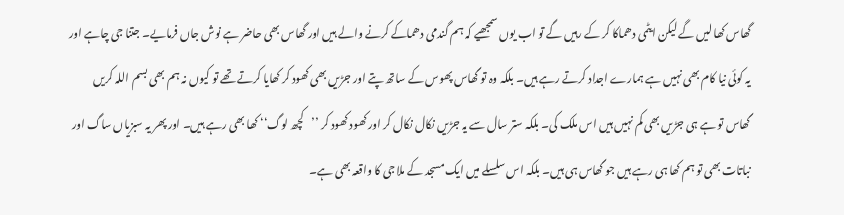گھاس کھا لیں گے لیکن ایٹمی دھماکا کر کے رہیں گے تو اب یوں سمجھیے کہ ہم گندمی دھماکے کرنے والے ہیں اور گھاس بھی حاضر ہے نوش جاں فرمایے۔ جتنا جی چاہے اور یہ کوئی نیا کام بھی نہیں ہے ہمارے اجداد کرتے رہے ہیں۔ بلکہ وہ تو گھاس پھوس کے ساتھ پتے اور جڑیں بھی کھود کر کھایا کرتے تھے تو کیوں نہ ہم بھی بسم اللہ کریں گھاس تو ہے ہی جڑیں بھی کم نہیں ہیں اس ملک کی۔ بلکہ ستر سال سے یہ جڑیں نکال نکال کر اور کھود کھود کر ’’کچھ لوگ‘‘ کھا بھی رہے ہیں۔ اور پھر یہ سبزیاں ساگ اور نباتات بھی تو ہم کھا ہی رہے ہیں جو گھاس ہی ہیں۔ بلکہ اس سلسلے میں ایک مسجد کے ملا جی کا واقعہ بھی ہے۔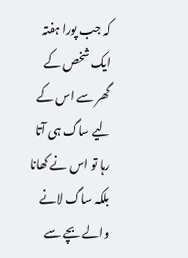کہ جب پورا ہفتہ ایک شخص کے گھر سے اس کے لیے ساگ ہی آتا رہا تو اس نے کھانا بلکہ ساگ لانے والے بچے سے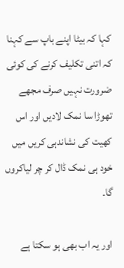کہا کہ بیٹا اپنے باپ سے کہنا کہ اتنی تکلیف کرنے کی کوئی ضرورت نہیں صرف مجھے تھوڑا سا نمک لادیں اور اس کھیت کی نشاندہی کریں میں خود ہی نمک ڈال کر چر لیاکروں گا۔

اور یہ اب بھی ہو سکتا ہے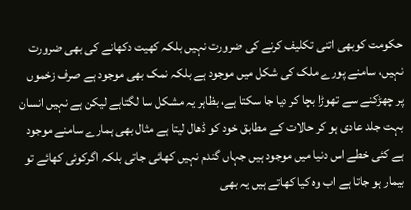حکومت کوبھی اتنی تکلیف کرنے کی ضرورت نہیں بلکہ کھیت دکھانے کی بھی ضرورت نہیں، سامنے پورے ملک کی شکل میں موجود ہے بلکہ نمک بھی موجود ہے صرف زخموں پر چھڑکنے سے تھوڑا بچا کر دیا جا سکتا ہے، بظاہر یہ مشکل سا لگتاہے لیکن ہے نہیں انسان بہت جلد عادی ہو کر حالات کے مطابق خود کو ڈھال لیتا ہے مثال بھی ہمارے سامنے موجود ہے کئی خطے اس دنیا میں موجود ہیں جہاں گندم نہیں کھائی جاتی بلکہ اگرکوئی کھائے تو بیمار ہو جاتا ہے اب وہ کیا کھاتے ہیں یہ بھی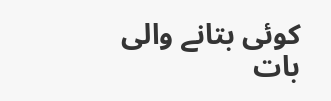کوئی بتانے والی بات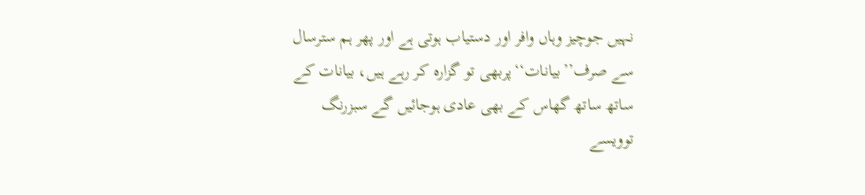نہیں جوچیز وہاں وافر اور دستیاب ہوتی ہے اور پھر ہم سترسال سے صرف’’بیانات‘‘پربھی تو گزارہ کر رہے ہیں، بیانات کے ساتھ ساتھ گھاس کے بھی عادی ہوجائیں گے سبزرنگ توویسے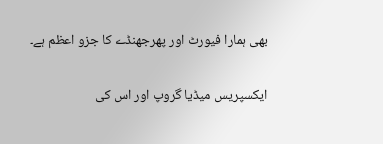بھی ہمارا فیورٹ اور پھرجھنڈے کا جزو اعظم ہے۔

ایکسپریس میڈیا گروپ اور اس کی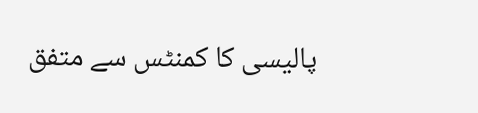پالیسی کا کمنٹس سے متفق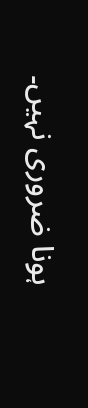ہونا ضروری نہیں۔